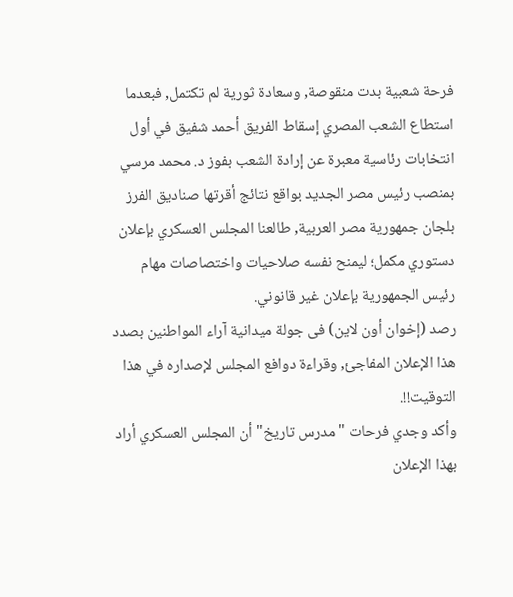فرحة شعبية بدت منقوصة, وسعادة ثورية لم تكتمل, فبعدما استطاع الشعب المصري إسقاط الفريق أحمد شفيق في أول انتخابات رئاسية معبرة عن إرادة الشعب بفوز د. محمد مرسي بمنصب رئيس مصر الجديد بواقع نتائج أقرتها صناديق الفرز بلجان جمهورية مصر العربية, طالعنا المجلس العسكري بإعلان دستوري مكمل؛ ليمنح نفسه صلاحيات واختصاصات مهام رئيس الجمهورية بإعلان غير قانوني.
رصد (إخوان أون لاين) فى جولة ميدانية آراء المواطنين بصدد هذا الإعلان المفاجئ, وقراءة دوافع المجلس لإصداره في هذا التوقيت!!.
وأكد وجدي فرحات "مدرس تاريخ" أن المجلس العسكري أراد بهذا الإعلان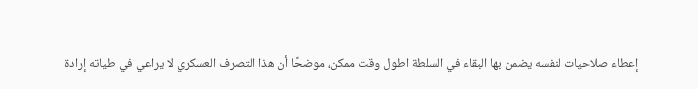إعطاء صلاحيات لنفسه يضمن بها البقاء في السلطة اطول وقت ممكن، موضحًا أن هذا التصرف العسكري لا يراعي في طياته إرادة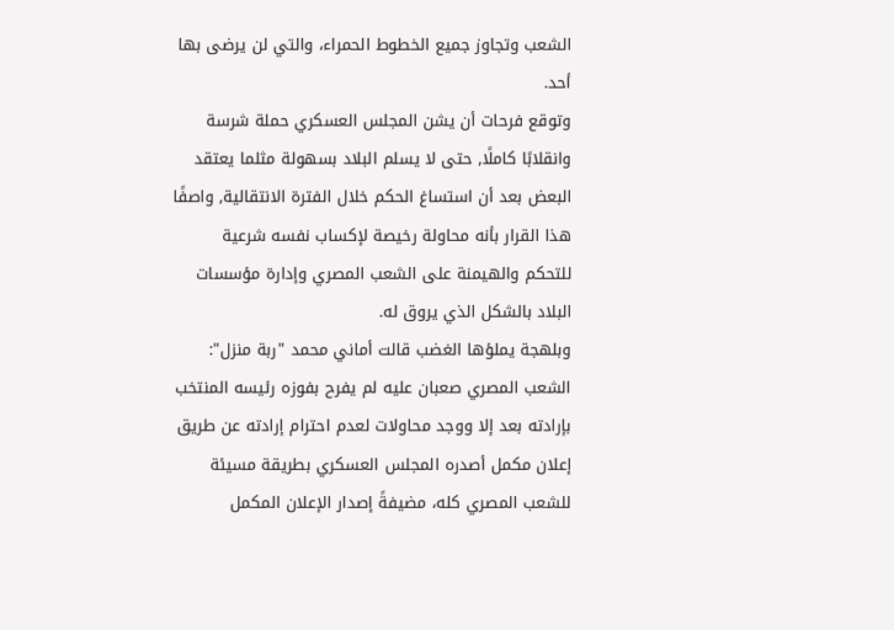الشعب وتجاوز جميع الخطوط الحمراء، والتي لن يرضى بها أحد.
وتوقع فرحات أن يشن المجلس العسكري حملة شرسة وانقلابًا كاملًا, حتى لا يسلم البلاد بسهولة مثلما يعتقد البعض بعد أن استساغ الحكم خلال الفترة الانتقالية, واصفًا هذا القرار بأنه محاولة رخيصة لإكساب نفسه شرعية للتحكم والهيمنة على الشعب المصري وإدارة مؤسسات البلاد بالشكل الذي يروق له.
وبلهجة يملؤها الغضب قالت أماني محمد "ربة منزل": الشعب المصري صعبان عليه لم يفرح بفوزه رئيسه المنتخب بإرادته بعد إلا ووجد محاولات لعدم احترام إرادته عن طريق إعلان مكمل أصدره المجلس العسكري بطريقة مسيئة للشعب المصري كله، مضيفةً إصدار الإعلان المكمل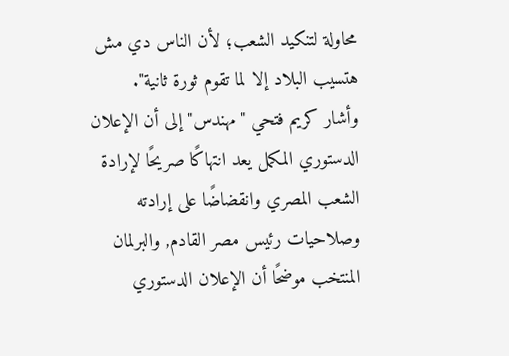محاولة لتنكيد الشعب؛ لأن الناس دي مش هتسيب البلاد إلا لما تقوم ثورة ثانية".
وأشار كريم فتحي "مهندس" إلى أن الإعلان الدستوري المكمل يعد انتهاكًا صريحًا لإرادة الشعب المصري وانقضاضًا على إرادته وصلاحيات رئيس مصر القادم, والبرلمان المنتخب موضحًا أن الإعلان الدستوري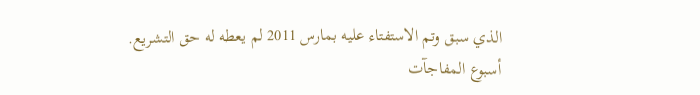الذي سبق وتم الاستفتاء عليه بمارس 2011 لم يعطه له حق التشريع.
أسبوع المفاجآت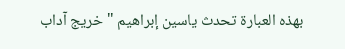بهذه العبارة تحدث ياسين إبراهيم "خريج آداب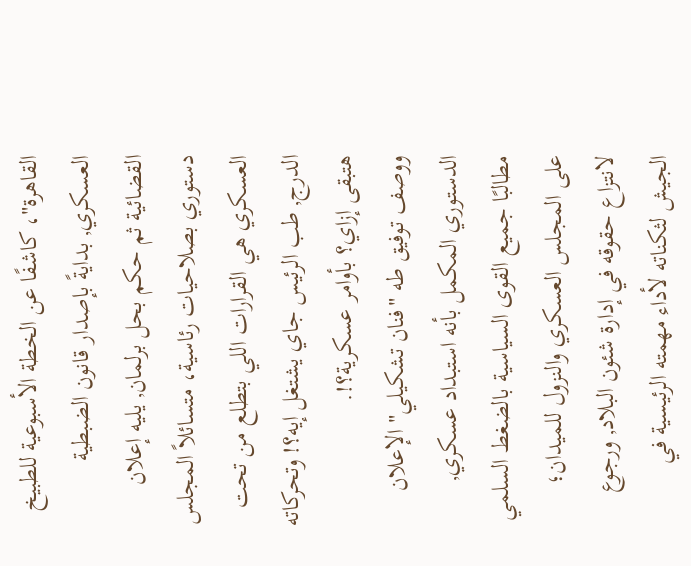القاهرة"، كاشفًا عن الخطة الأسبوعية للطبيخ العسكري, بدايةً بإصدار قانون الضبطية القضائية ثم حكم بحل برلمان, يليه إعلان دستوري بصلاحيات رئاسية، متسائلاً المجلس العسكري هي القرارات اللي بتطلع من تحت الدرج, طب الرئيس جاي يشتغل إيه؟! وتحركاته هتبقى إزاي؟ بأوامر عسكرية؟!.
ووصف توفيق طه "فنان تشكيلي" الإعلان الدستوري المكمل بأنه استبداد عسكري, مطالبًا جميع القوى السياسية بالضغط السلمي على المجلس العسكري والنزول للميدان؛ لانتزاع حقوقه في إدارة شئون البلاد, ورجوع الجيش لثكناته لأداء مهمته الرئيسية في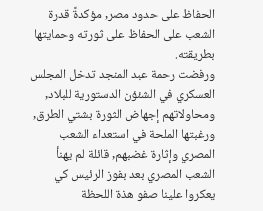الحفاظ على حدود مصر, مؤكدةً قدرة الشعب على الحفاظ على ثورته وحمايتها بطريقته.
ورفضت رحمة عبد المنجد تدخل المجلس العسكري في الشئؤن الدستورية للبلاد, ومحاولاتهم إجهاض الثورة بشتي الطرق, ورغبتها الملحة في استعداء الشعب المصري وإثارة غضبهم, قائلة لم يهنأ الشعب المصري بعد بفوز الرئيس كي يعكروا علينا صفو هذة اللحظة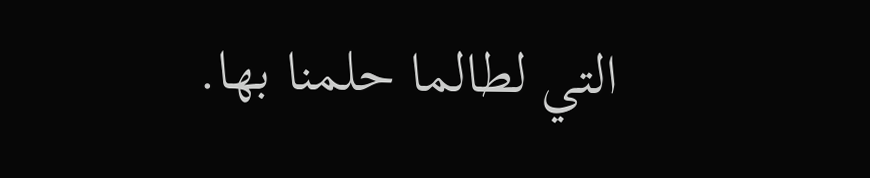التي لطالما حلمنا بها.